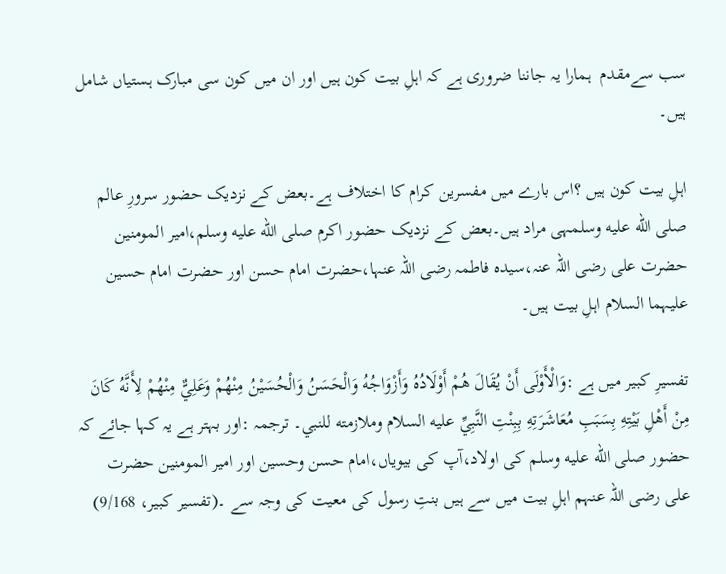سب سےمقدم  ہمارا یہ جاننا ضروری ہے کہ اہلِ بیت کون ہیں اور ان میں کون سی مبارک ہستیاں شامل ہیں۔

اہلِ بیت کون ہیں ؟اس بارے میں مفسرین کرام کا اختلاف ہے۔بعض کے نزدیک حضور سرورِ عالم صلى الله عليه وسلمہی مراد ہیں۔بعض کے نزدیک حضور اکرم صلى الله عليه وسلم،امیر المومنین حضرت علی رضی اللہ عنہ،سیده فاطمہ رضی اللہ عنہا،حضرت امام حسن اور حضرت امام حسین علیہما السلام اہلِ بیت ہیں۔

تفسیرِ کبیر میں ہے :وَالْأَوْلَى أَنْ يُقَالَ هُمْ أَوْلَادُهُ وَأَزْوَاجُهُ وَالْحَسَنُ وَالْحُسَيْنُ مِنْهُمْ وَعَلِيٌّ مِنْهُمْ لِأَنَّهُ كَانَ مِنْ أَهْلِ بَيْتِهِ بِسَبَبِ مُعَاشَرَتِهِ بِبِنْتِ النَّبِيِّ عليه السلام وملازمته للنبي۔ ترجمہ :اور بہتر ہے یہ کہا جائے کہ حضور صلى الله عليه وسلم کی اولاد،آپ کی بیویاں،امام حسن وحسین اور امیر المومنین حضرت علی رضی اللہ عنہم اہلِ بیت میں سے ہیں بنتِ رسول کی معیت کی وجہ سے ۔(تفسیر كبير، 9/168)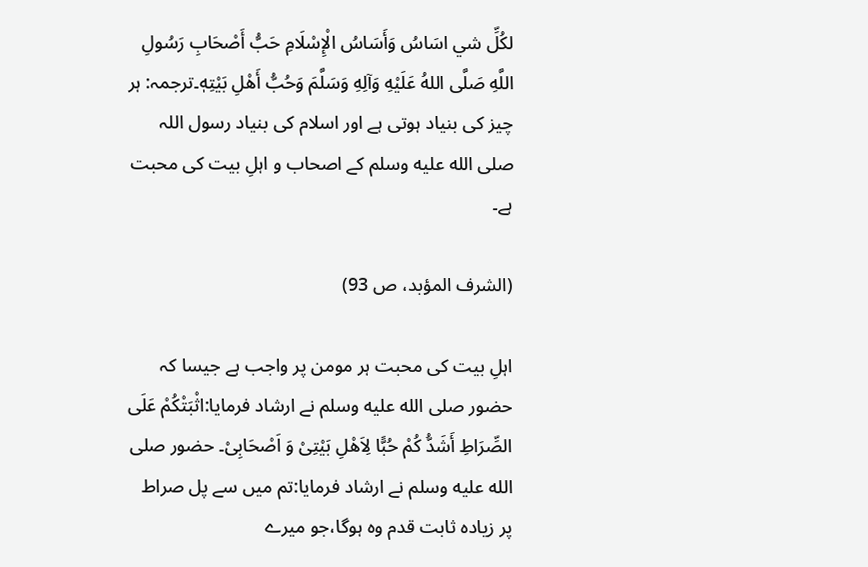لكُلِّ شي اسَاسُ وَأَسَاسُ الْإِسْلَامِ حَبُّ أَصْحَابِ رَسُولِ اللَّهِ صَلَّى اللهُ عَلَيْهِ وَآلِهِ وَسَلَّمَ وَحُبُّ أَهْلِ بَيْتِهٖ۔ترجمہ: ہر چیز کی بنیاد ہوتی ہے اور اسلام کی بنیاد رسول اللہ صلى الله عليه وسلم کے اصحاب و اہلِ بیت کی محبت ہے۔

(الشرف المؤبد، ص 93)

اہلِ بیت کی محبت ہر مومن پر واجب ہے جیسا کہ حضور صلى الله عليه وسلم نے ارشاد فرمایا:اثْبَتْكُمْ عَلَى الصِّرَاطِ أَشَدُّ كُمْ حُبًّا لِاَھْلِ بَیْتِیْ وَ اَصْحَابِیْ۔ حضور صلى الله عليه وسلم نے ارشاد فرمایا:تم میں سے پل صراط پر زیادہ ثابت قدم وہ ہوگا،جو میرے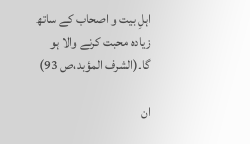اہلِ بیت و اصحاب کے ساتھ زیادہ محبت کرنے والا ہو گا۔(الشرف المؤبد،ص 93)

ان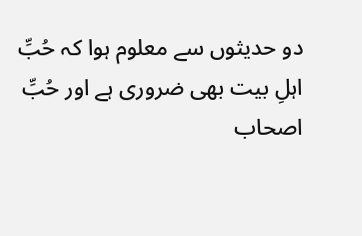دو حدیثوں سے معلوم ہوا کہ حُبِّ اہلِ بیت بھی ضروری ہے اور حُبِّ اصحاب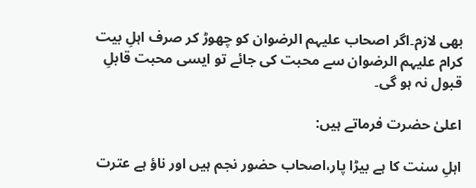بھی لازم۔اگر اصحاب علیہم الرضوان کو چھوڑ کر صرف اہلِ بیت کرام علیہم الرضوان سے محبت کی جائے تو ایسی محبت قابلِ قبول نہ ہو گی۔

اعلیٰ حضرت فرماتے ہیں:

اہلِ سنت کا ہے بیڑا پار،اصحاب حضور نجم ہیں اور ناؤ ہے عترت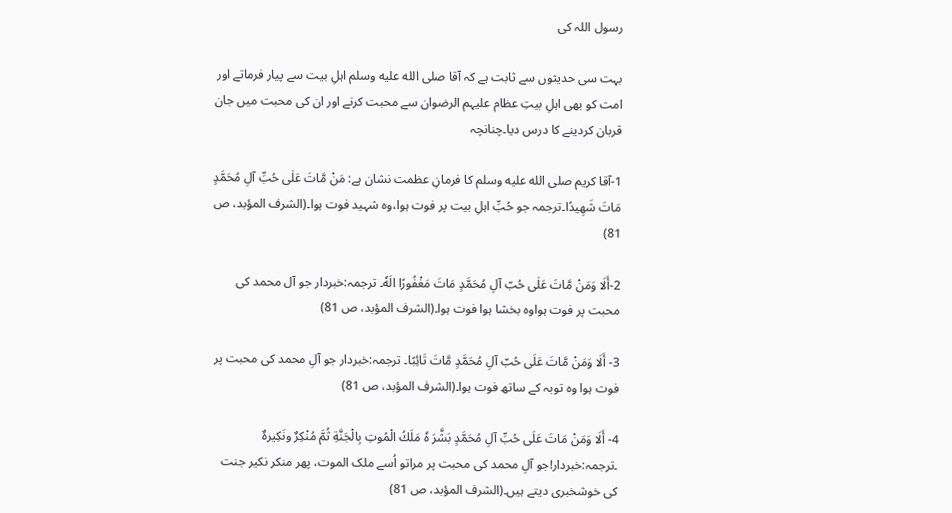رسول اللہ کی

بہت سی حدیثوں سے ثابت ہے کہ آقا صلى الله عليه وسلم اہلِ بیت سے پیار فرماتے اور امت کو بھی اہلِ بیتِ عظام علیہم الرضوان سے محبت کرنے اور ان کی محبت میں جان قربان کردینے کا درس دیا۔چنانچہ

1-آقا کریم صلى الله عليه وسلم کا فرمانِ عظمت نشان ہے: مَنْ مَّاتَ عَلٰى حُبِّ آلِ مُحَمَّدٍ مَاتَ شَهِيدًا۔ترجمہ جو حُبِّ اہلِ بیت پر فوت ہوا،وہ شہید فوت ہوا۔(الشرف المؤبد، ص 81)

2-أَلَا وَمَنْ مَّاتَ عَلٰى حُبّ آلِ مُحَمَّدٍ مَاتَ مَغْفُورًا الَهٗ۔ ترجمہ:خبردار جو آل محمد کی محبت پر فوت ہواوہ بخشا ہوا فوت ہوا۔(الشرف المؤبد، ص 81)

3- أَلَا وَمَنْ مَّاتَ عَلَى حُبّ آلِ مُحَمَّدٍ مَّاتَ تَائِبًا۔ ترجمہ:خبردار جو آلِ محمد کی محبت پر فوت ہوا وہ توبہ کے ساتھ فوت ہوا۔(الشرف المؤبد، ص 81)

4- أَلَا وَمَنْ مَاتَ عَلَى حُبِّ آلِ مُحَمَّدٍ بَشَّرَ ہٗ مَلَكُ الْمُوتِ بِالْجَنَّةِ ثُمَّ مُنْكِرٌ ونَكِيرہٌ ۔ترجمہ:خبردار!جو آلِ محمد کی محبت پر مراتو اُسے ملک الموت، پھر منکر نکیر جنت کی خوشخبری دیتے ہیں۔(الشرف المؤبد، ص 81)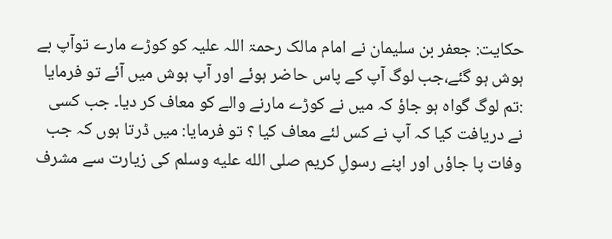حکایت: جعفر بن سلیمان نے امام مالک رحمۃ اللہ علیہ کو کوڑے مارے توآپ بے ہوش ہو گئے،جب لوگ آپ کے پاس حاضر ہوئے اور آپ ہوش میں آئے تو فرمایا :تم لوگ گواہ ہو جاؤ کہ میں نے کوڑے مارنے والے کو معاف کر دیا۔ جب کسی نے دریافت کیا کہ آپ نے کس لئے معاف کیا ؟ تو فرمایا: میں ڈرتا ہوں کہ جب وفات پا جاؤں اور اپنے رسولِ کریم صلى الله عليه وسلم کی زیارت سے مشرف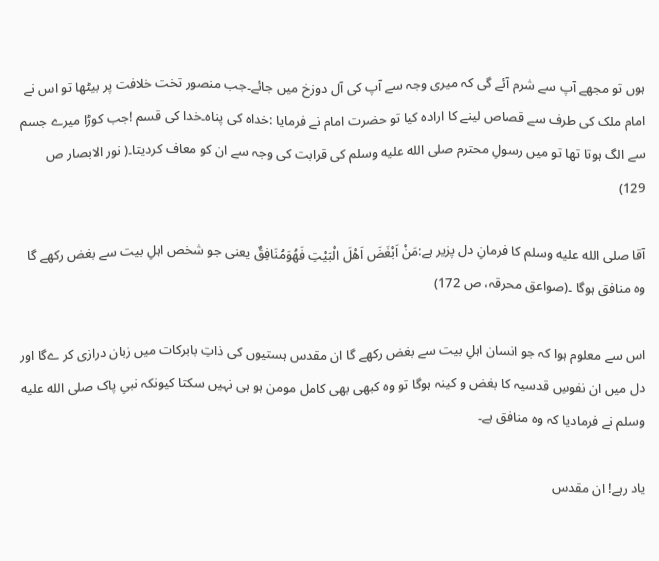ہوں تو مجھے آپ سے شرم آئے گی کہ میری وجہ سے آپ کی آل دوزخ میں جائے۔جب منصور تخت خلافت پر بیٹھا تو اس نے امام ملک کی طرف سے قصاص لینے کا ارادہ کیا تو حضرت امام نے فرمایا :خداہ کی پناہ۔خدا کی قسم !جب کوڑا میرے جسم سے الگ ہوتا تھا تو میں رسولِ محترم صلى الله عليه وسلم کی قرابت کی وجہ سے ان کو معاف کردیتا۔( نور الابصار ص 129)

آقا صلى الله عليه وسلم کا فرمانِ دل پزیر ہے:مَنْ اَبْغَضَ اَھْلَ الْبَیْتِ فَھُوَمُنَافِقٌ یعنی جو شخص اہلِ بیت سے بغض رکھے گا وہ منافق ہوگا ۔(صواعق محرقہ، ص 172)

اس سے معلوم ہوا کہ جو انسان اہلِ بیت سے بغض رکھے گا ان مقدس ہستیوں کی ذاتِ بابرکات میں زبان درازی کر ےگا اور دل میں ان نفوسِ قدسیہ کا بغض و کینہ ہوگا تو وہ کبھی بھی کامل مومن ہو ہی نہیں سکتا کیونکہ نبیِ پاک صلى الله عليه وسلم نے فرمادیا کہ وہ منافق ہے۔

یاد رہے! ان مقدس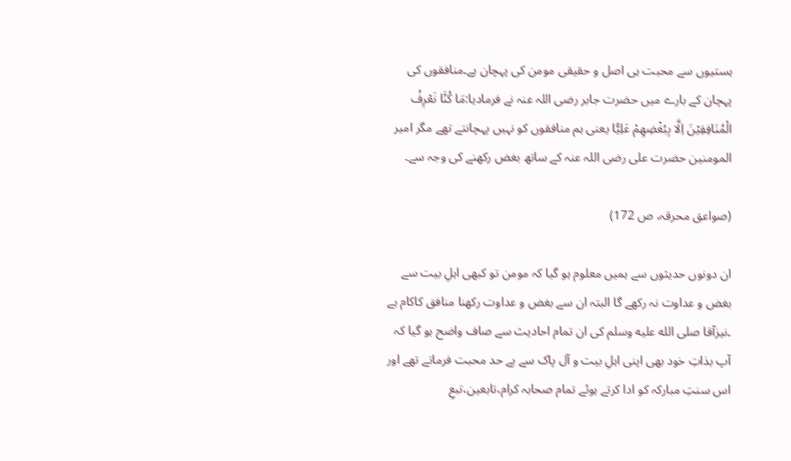ہستیوں سے محبت ہی اصل و حقیقی مومن کی پہچان ہے۔منافقوں کی پہچان کے بارے میں حضرت جابر رضی اللہ عنہ نے فرمادیا:مَا كُنَّا نَعْرِفُ الْمُنَافِقِیْنَ اِلَّا بِبُغْضِهِمْ عَلِيًّا یعنی ہم منافقوں کو نہیں پہچانتے تھے مگر امیر المومنین حضرت علی رضی اللہ عنہ کے ساتھ بغض رکھنے کی وجہ سے۔

(صواعق محرقہ، ص 172)

ان دونوں حدیثوں سے ہمیں معلوم ہو گیا کہ مومن تو کبھی اہلِ بیت سے بغض و عداوت نہ رکھے گا البتہ ان سے بغض و عداوت رکھنا منافق کاکام ہے ۔نیزآقا صلى الله عليه وسلم کی ان تمام احادیث سے صاف واضح ہو گیا کہ آپ بذاتِ خود بھی اپنی اہلِ بیت و آل پاک سے بے حد محبت فرماتے تھے اور اس سنتِ مبارکہ کو ادا کرتے ہوئے تمام صحابہ کرام،تابعین،تبعِ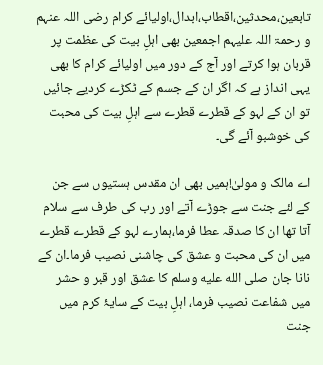تابعین،محدثین،اقطاب،ابدال،اولیائے کرام رضی اللہ عنہم و رحمۃ اللہ علیہم اجمعین بھی اہلِ بیت کی عظمت پر قربان ہوا کرتے اور آج کے دور میں اولیائے کرام کا بھی یہی انداز ہے کہ اگر ان کے جسم کے ٹکڑے کردیے جائیں تو ان کے لہو کے قطرے قطرے سے اہلِ بیت کی محبت کی خوشبو آئے گی۔

اے مالک و مولیٰ!ہمیں بھی ان مقدس ہستیوں سے جن کے لئے جنت سے جوڑے آتے اور رب کی طرف سے سلام آتا تھا ان کا صدقہ عطا فرما،ہمارے لہو کے قطرے قطرے میں ان کی محبت و عشق کی چاشنی نصیب فرما۔ان کے نانا جان صلى الله عليه وسلم کا عشق اور قبر و حشر میں شفاعت نصیب فرما، اہلِ بیت کے سایۂ کرم میں جنت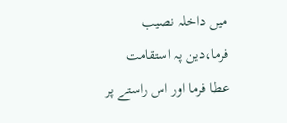میں داخلہ نصیب فرما،دین پہ استقامت عطا فرما اور اس راستے پر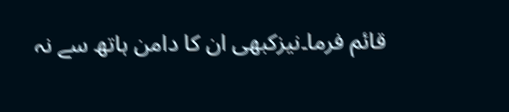قائم فرما۔نیزکبھی ان کا دامن ہاتھ سے نہ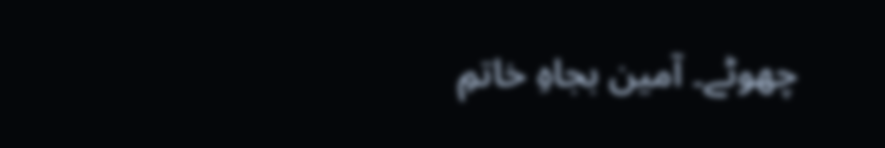چھوٹے۔ آمین بجاہِ خاتمِ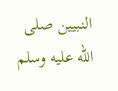النبیین صلى الله عليه وسلم